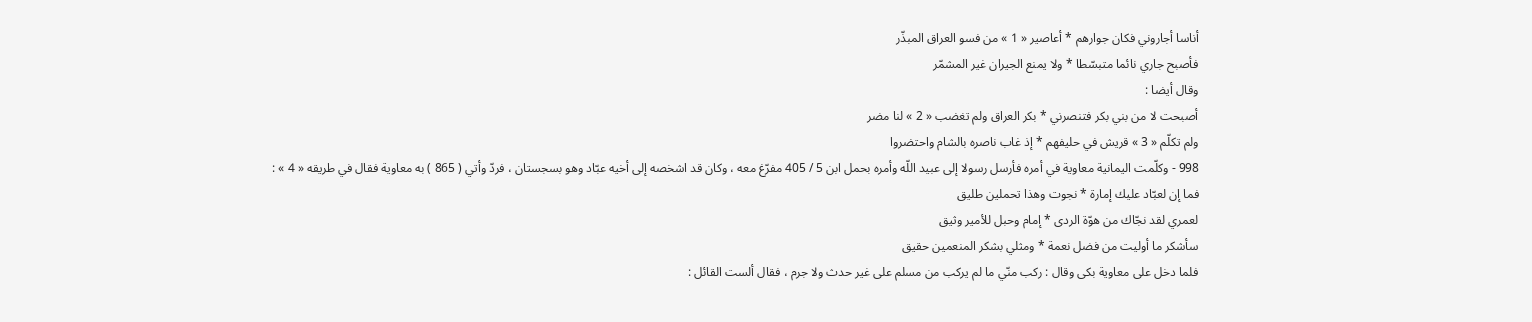أناسا أجاروني فكان جوارهم * أعاصير « 1 » من فسو العراق المبذّر
فأصبح جاري نائما متبسّطا * ولا يمنع الجيران غير المشمّر
وقال أيضا :
أصبحت لا من بني بكر فتنصرني * بكر العراق ولم تغضب « 2 » لنا مضر
ولم تكلّم « 3 » قريش في حليفهم * إذ غاب ناصره بالشام واحتضروا
998 - وكلّمت اليمانية معاوية في أمره فأرسل رسولا إلى عبيد اللّه وأمره بحمل ابن 5 / 405 مفرّغ معه ، وكان قد اشخصه إلى أخيه عبّاد وهو بسجستان ، فردّ وأتي ( 865 ) به معاوية فقال في طريقه « 4 » :
فما إن لعبّاد عليك إمارة * نجوت وهذا تحملين طليق
لعمري لقد نجّاك من هوّة الردى * إمام وحبل للأمير وثيق
سأشكر ما أوليت من فضل نعمة * ومثلي بشكر المنعمين حقيق
فلما دخل على معاوية بكى وقال : ركب منّي ما لم يركب من مسلم على غير حدث ولا جرم ، فقال ألست القائل :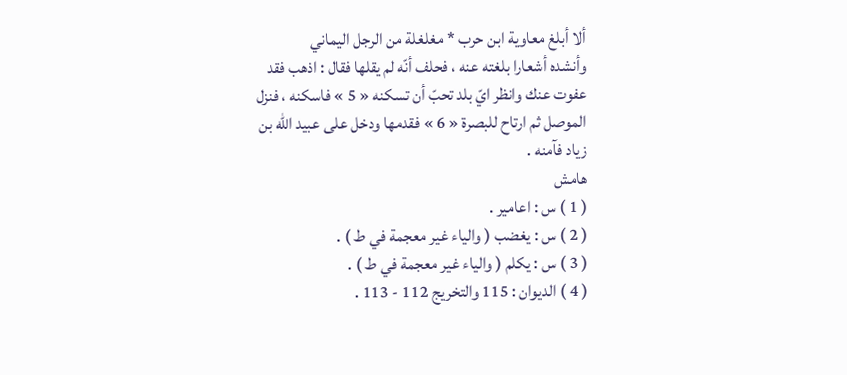ألا أبلغ معاوية ابن حرب * مغلغلة من الرجل اليماني
وأنشده أشعارا بلغته عنه ، فحلف أنّه لم يقلها فقال : اذهب فقد عفوت عنك وانظر ايّ بلد تحبّ أن تسكنه « 5 » فاسكنه ، فنزل الموصل ثم ارتاح للبصرة « 6 » فقدمها ودخل على عبيد اللّه بن زياد فآمنه .
هامش
( 1 ) س : اعامير .
( 2 ) س : يغضب ( والياء غير معجمة في ط ) .
( 3 ) س : يكلم ( والياء غير معجمة في ط ) .
( 4 ) الديوان : 115 والتخريج 112 - 113 .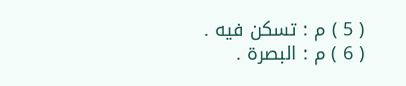( 5 ) م : تسكن فيه .
( 6 ) م : البصرة .